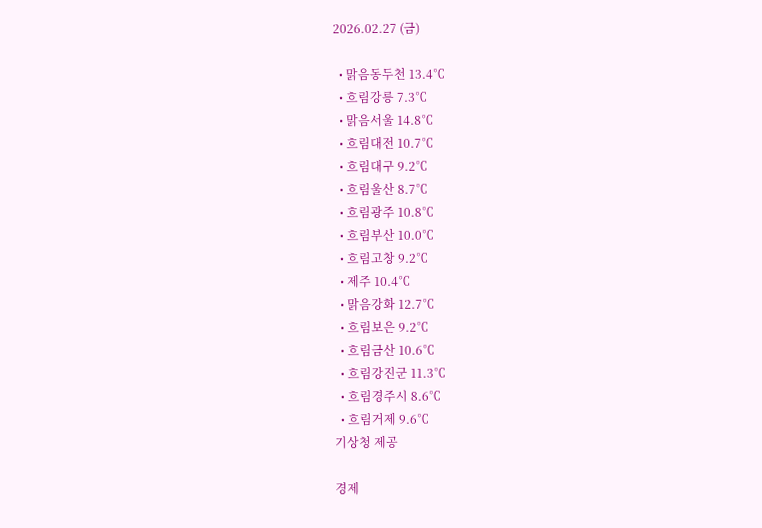2026.02.27 (금)

  • 맑음동두천 13.4℃
  • 흐림강릉 7.3℃
  • 맑음서울 14.8℃
  • 흐림대전 10.7℃
  • 흐림대구 9.2℃
  • 흐림울산 8.7℃
  • 흐림광주 10.8℃
  • 흐림부산 10.0℃
  • 흐림고창 9.2℃
  • 제주 10.4℃
  • 맑음강화 12.7℃
  • 흐림보은 9.2℃
  • 흐림금산 10.6℃
  • 흐림강진군 11.3℃
  • 흐림경주시 8.6℃
  • 흐림거제 9.6℃
기상청 제공

경제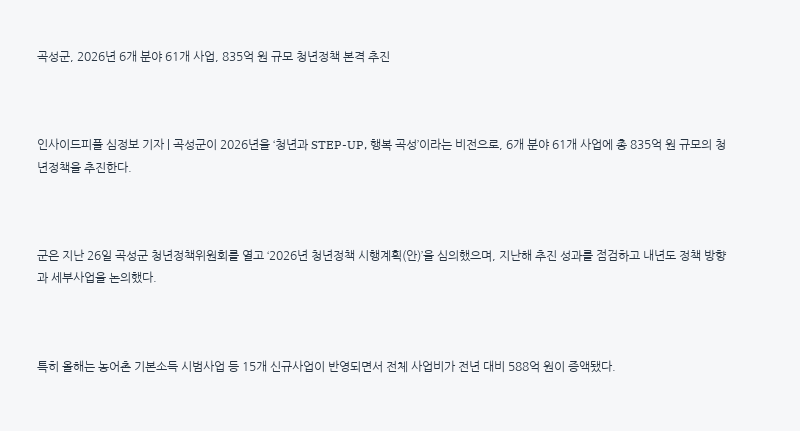곡성군, 2026년 6개 분야 61개 사업, 835억 원 규모 청년정책 본격 추진



인사이드피플 심정보 기자 | 곡성군이 2026년을 ‘청년과 STEP-UP, 행복 곡성’이라는 비전으로, 6개 분야 61개 사업에 총 835억 원 규모의 청년정책을 추진한다.



군은 지난 26일 곡성군 청년정책위원회를 열고 ‘2026년 청년정책 시행계획(안)’을 심의했으며, 지난해 추진 성과를 점검하고 내년도 정책 방향과 세부사업을 논의했다.



특히 올해는 농어촌 기본소득 시범사업 등 15개 신규사업이 반영되면서 전체 사업비가 전년 대비 588억 원이 증액됐다.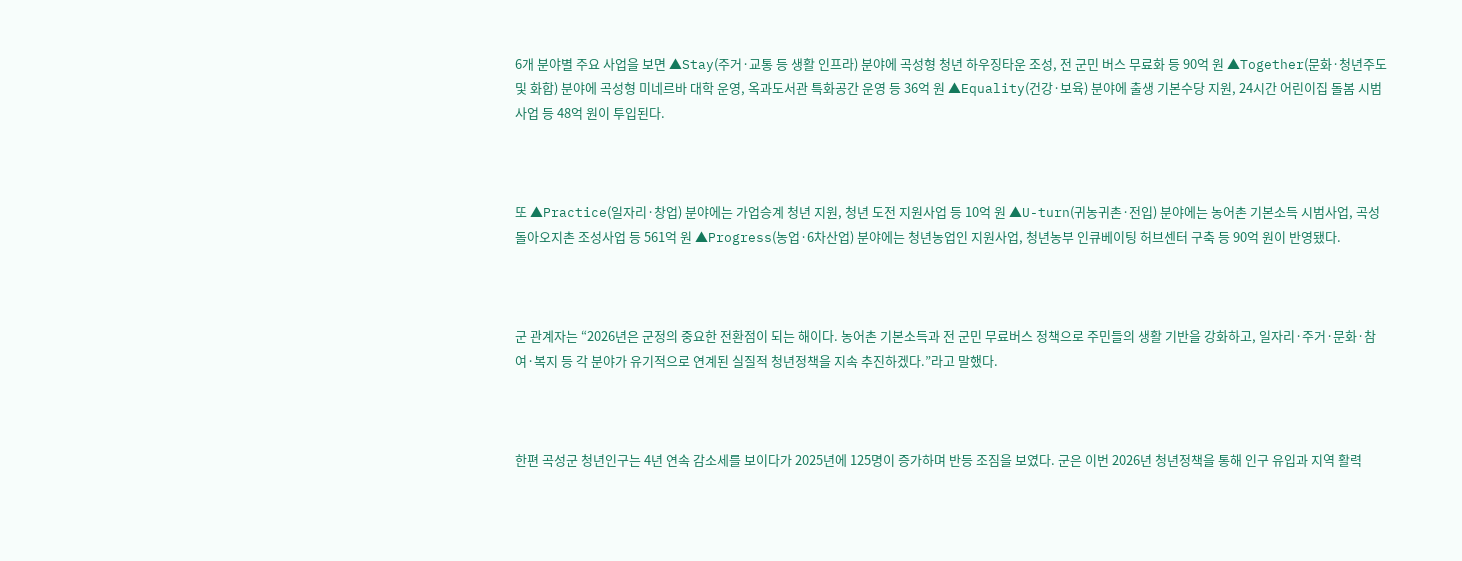6개 분야별 주요 사업을 보면 ▲Stay(주거·교통 등 생활 인프라) 분야에 곡성형 청년 하우징타운 조성, 전 군민 버스 무료화 등 90억 원 ▲Together(문화·청년주도 및 화합) 분야에 곡성형 미네르바 대학 운영, 옥과도서관 특화공간 운영 등 36억 원 ▲Equality(건강·보육) 분야에 출생 기본수당 지원, 24시간 어린이집 돌봄 시범사업 등 48억 원이 투입된다.



또 ▲Practice(일자리·창업) 분야에는 가업승계 청년 지원, 청년 도전 지원사업 등 10억 원 ▲U-turn(귀농귀촌·전입) 분야에는 농어촌 기본소득 시범사업, 곡성 돌아오지촌 조성사업 등 561억 원 ▲Progress(농업·6차산업) 분야에는 청년농업인 지원사업, 청년농부 인큐베이팅 허브센터 구축 등 90억 원이 반영됐다.



군 관계자는 “2026년은 군정의 중요한 전환점이 되는 해이다. 농어촌 기본소득과 전 군민 무료버스 정책으로 주민들의 생활 기반을 강화하고, 일자리·주거·문화·참여·복지 등 각 분야가 유기적으로 연계된 실질적 청년정책을 지속 추진하겠다.”라고 말했다.



한편 곡성군 청년인구는 4년 연속 감소세를 보이다가 2025년에 125명이 증가하며 반등 조짐을 보였다. 군은 이번 2026년 청년정책을 통해 인구 유입과 지역 활력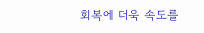회복에 더욱 속도를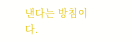낸다는 방침이다.